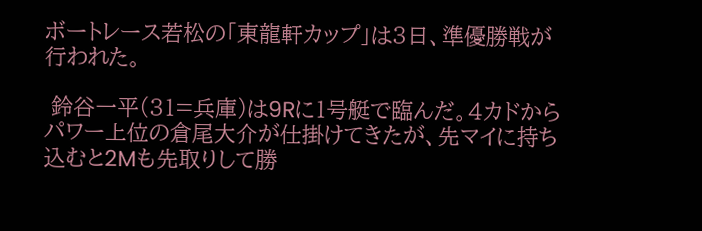ボートレース若松の「東龍軒カップ」は3日、準優勝戦が行われた。

 鈴谷一平(31=兵庫)は9Rに1号艇で臨んだ。4カドからパワー上位の倉尾大介が仕掛けてきたが、先マイに持ち込むと2Mも先取りして勝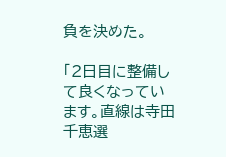負を決めた。

「2日目に整備して良くなっています。直線は寺田千恵選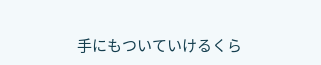手にもついていけるくら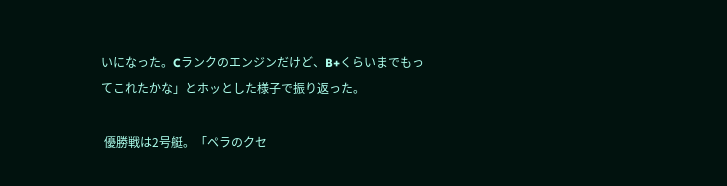いになった。Cランクのエンジンだけど、B+くらいまでもってこれたかな」とホッとした様子で振り返った。

 優勝戦は2号艇。「ペラのクセ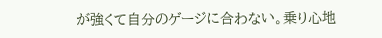が強くて自分のゲージに合わない。乗り心地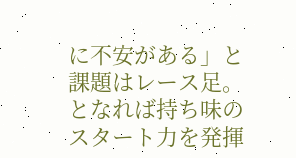に不安がある」と課題はレース足。となれば持ち味のスタート力を発揮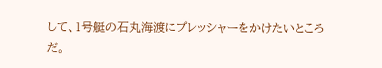して、1号艇の石丸海渡にプレッシャーをかけたいところだ。